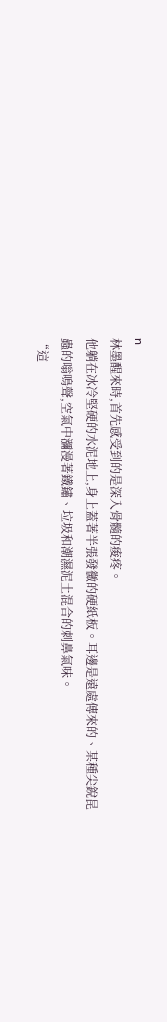n
林墨醒來時,首先感受到的是深入骨髓的痠疼。
他躺在冰冷堅硬的水泥地上,身上蓋著半張發黴的硬紙板。耳邊是遠處傳來的、某種尖銳昆蟲的嗡鳴聲,空氣中瀰漫著鐵鏽、垃圾和潮濕泥土混合的刺鼻氣味。
“這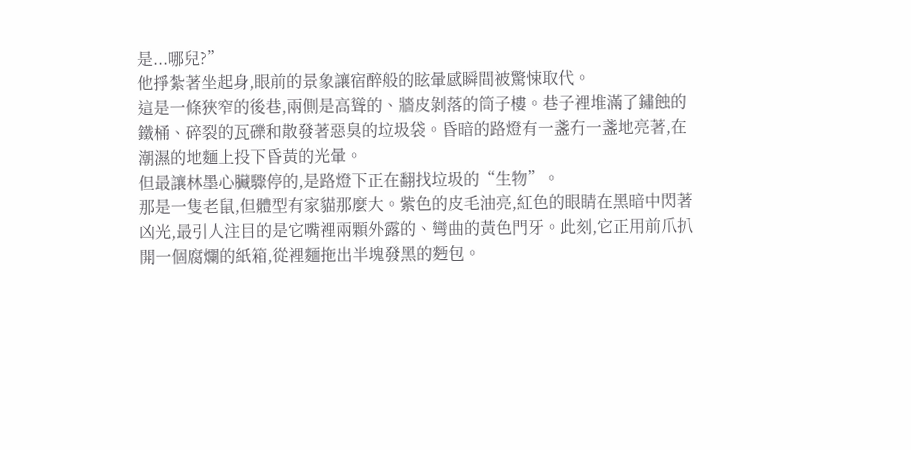是...哪兒?”
他掙紮著坐起身,眼前的景象讓宿醉般的眩暈感瞬間被驚悚取代。
這是一條狹窄的後巷,兩側是高聳的、牆皮剝落的筒子樓。巷子裡堆滿了鏽蝕的鐵桶、碎裂的瓦礫和散發著惡臭的垃圾袋。昏暗的路燈有一盞冇一盞地亮著,在潮濕的地麵上投下昏黃的光暈。
但最讓林墨心臟驟停的,是路燈下正在翻找垃圾的“生物”。
那是一隻老鼠,但體型有家貓那麼大。紫色的皮毛油亮,紅色的眼睛在黑暗中閃著凶光,最引人注目的是它嘴裡兩顆外露的、彎曲的黃色門牙。此刻,它正用前爪扒開一個腐爛的紙箱,從裡麵拖出半塊發黑的麪包。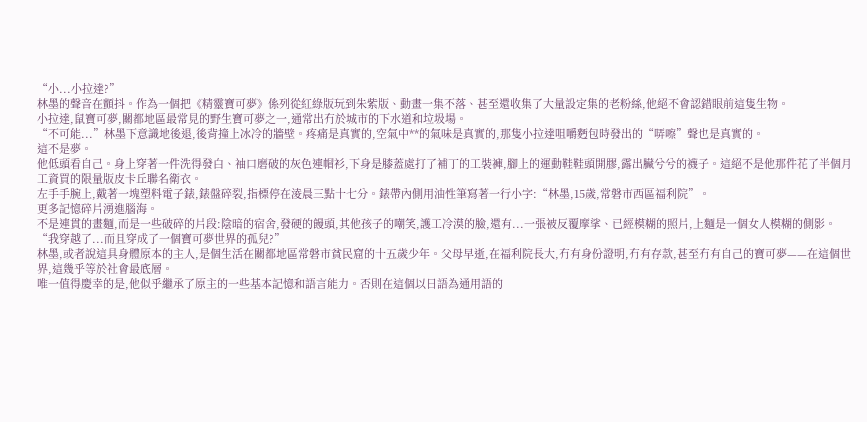“小...小拉達?”
林墨的聲音在顫抖。作為一個把《精靈寶可夢》係列從紅綠版玩到朱紫版、動畫一集不落、甚至還收集了大量設定集的老粉絲,他絕不會認錯眼前這隻生物。
小拉達,鼠寶可夢,關都地區最常見的野生寶可夢之一,通常出冇於城市的下水道和垃圾場。
“不可能...”林墨下意識地後退,後背撞上冰冷的牆壁。疼痛是真實的,空氣中**的氣味是真實的,那隻小拉達咀嚼麪包時發出的“哢嚓”聲也是真實的。
這不是夢。
他低頭看自己。身上穿著一件洗得發白、袖口磨破的灰色連帽衫,下身是膝蓋處打了補丁的工裝褲,腳上的運動鞋鞋頭開膠,露出臟兮兮的襪子。這絕不是他那件花了半個月工資買的限量版皮卡丘聯名衛衣。
左手手腕上,戴著一塊塑料電子錶,錶盤碎裂,指標停在淩晨三點十七分。錶帶內側用油性筆寫著一行小字:“林墨,15歲,常磐市西區福利院”。
更多記憶碎片湧進腦海。
不是連貫的畫麵,而是一些破碎的片段:陰暗的宿舍,發硬的饅頭,其他孩子的嘲笑,護工冷漠的臉,還有...一張被反覆摩挲、已經模糊的照片,上麵是一個女人模糊的側影。
“我穿越了...而且穿成了一個寶可夢世界的孤兒?”
林墨,或者說這具身體原本的主人,是個生活在關都地區常磐市貧民窟的十五歲少年。父母早逝,在福利院長大,冇有身份證明,冇有存款,甚至冇有自己的寶可夢——在這個世界,這幾乎等於社會最底層。
唯一值得慶幸的是,他似乎繼承了原主的一些基本記憶和語言能力。否則在這個以日語為通用語的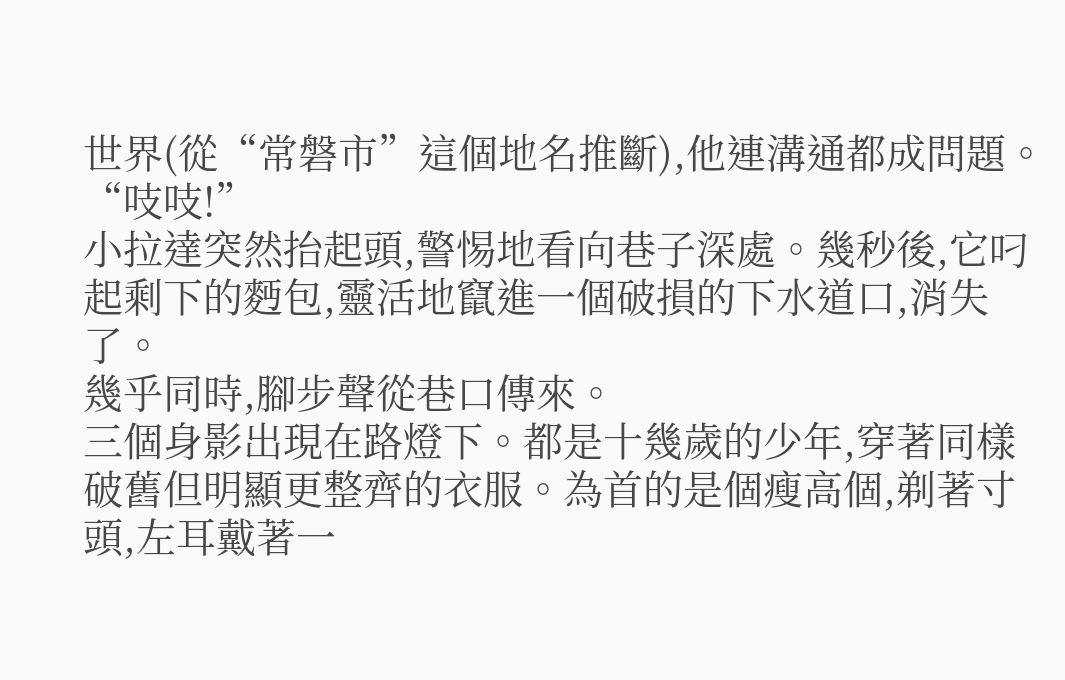世界(從“常磐市”這個地名推斷),他連溝通都成問題。
“吱吱!”
小拉達突然抬起頭,警惕地看向巷子深處。幾秒後,它叼起剩下的麪包,靈活地竄進一個破損的下水道口,消失了。
幾乎同時,腳步聲從巷口傳來。
三個身影出現在路燈下。都是十幾歲的少年,穿著同樣破舊但明顯更整齊的衣服。為首的是個瘦高個,剃著寸頭,左耳戴著一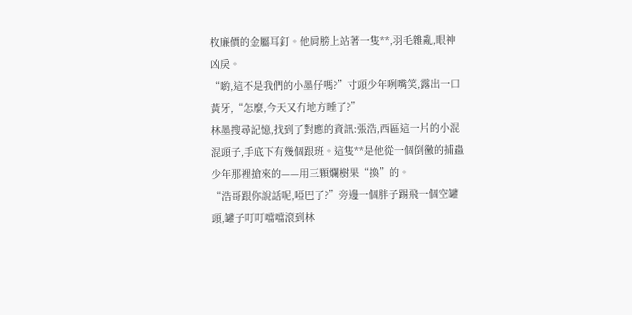枚廉價的金屬耳釘。他肩膀上站著一隻**,羽毛雜亂,眼神凶戾。
“喲,這不是我們的小墨仔嗎?”寸頭少年咧嘴笑,露出一口黃牙,“怎麼,今天又冇地方睡了?”
林墨搜尋記憶,找到了對應的資訊:張浩,西區這一片的小混混頭子,手底下有幾個跟班。這隻**是他從一個倒黴的捕蟲少年那裡搶來的——用三顆爛樹果“換”的。
“浩哥跟你說話呢,啞巴了?”旁邊一個胖子踢飛一個空罐頭,罐子叮叮噹噹滾到林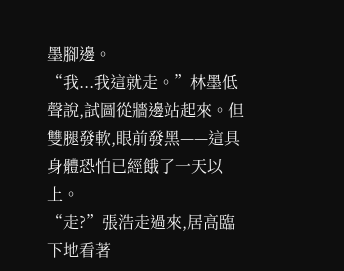墨腳邊。
“我...我這就走。”林墨低聲說,試圖從牆邊站起來。但雙腿發軟,眼前發黑——這具身體恐怕已經餓了一天以上。
“走?”張浩走過來,居高臨下地看著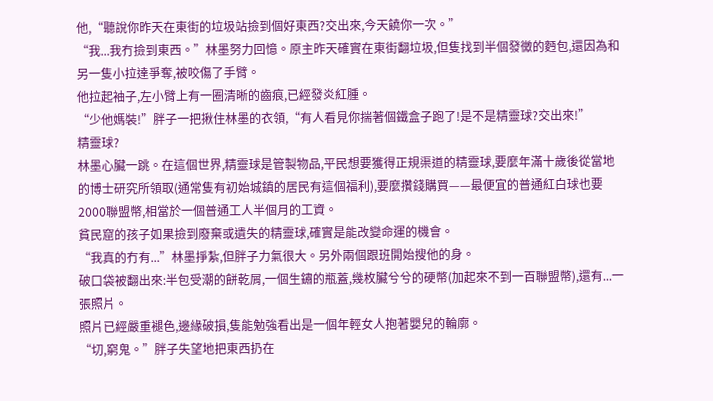他,“聽說你昨天在東街的垃圾站撿到個好東西?交出來,今天饒你一次。”
“我...我冇撿到東西。”林墨努力回憶。原主昨天確實在東街翻垃圾,但隻找到半個發黴的麪包,還因為和另一隻小拉達爭奪,被咬傷了手臂。
他拉起袖子,左小臂上有一圈清晰的齒痕,已經發炎紅腫。
“少他媽裝!”胖子一把揪住林墨的衣領,“有人看見你揣著個鐵盒子跑了!是不是精靈球?交出來!”
精靈球?
林墨心臟一跳。在這個世界,精靈球是管製物品,平民想要獲得正規渠道的精靈球,要麼年滿十歲後從當地的博士研究所領取(通常隻有初始城鎮的居民有這個福利),要麼攢錢購買——最便宜的普通紅白球也要2000聯盟幣,相當於一個普通工人半個月的工資。
貧民窟的孩子如果撿到廢棄或遺失的精靈球,確實是能改變命運的機會。
“我真的冇有...”林墨掙紮,但胖子力氣很大。另外兩個跟班開始搜他的身。
破口袋被翻出來:半包受潮的餅乾屑,一個生鏽的瓶蓋,幾枚臟兮兮的硬幣(加起來不到一百聯盟幣),還有...一張照片。
照片已經嚴重褪色,邊緣破損,隻能勉強看出是一個年輕女人抱著嬰兒的輪廓。
“切,窮鬼。”胖子失望地把東西扔在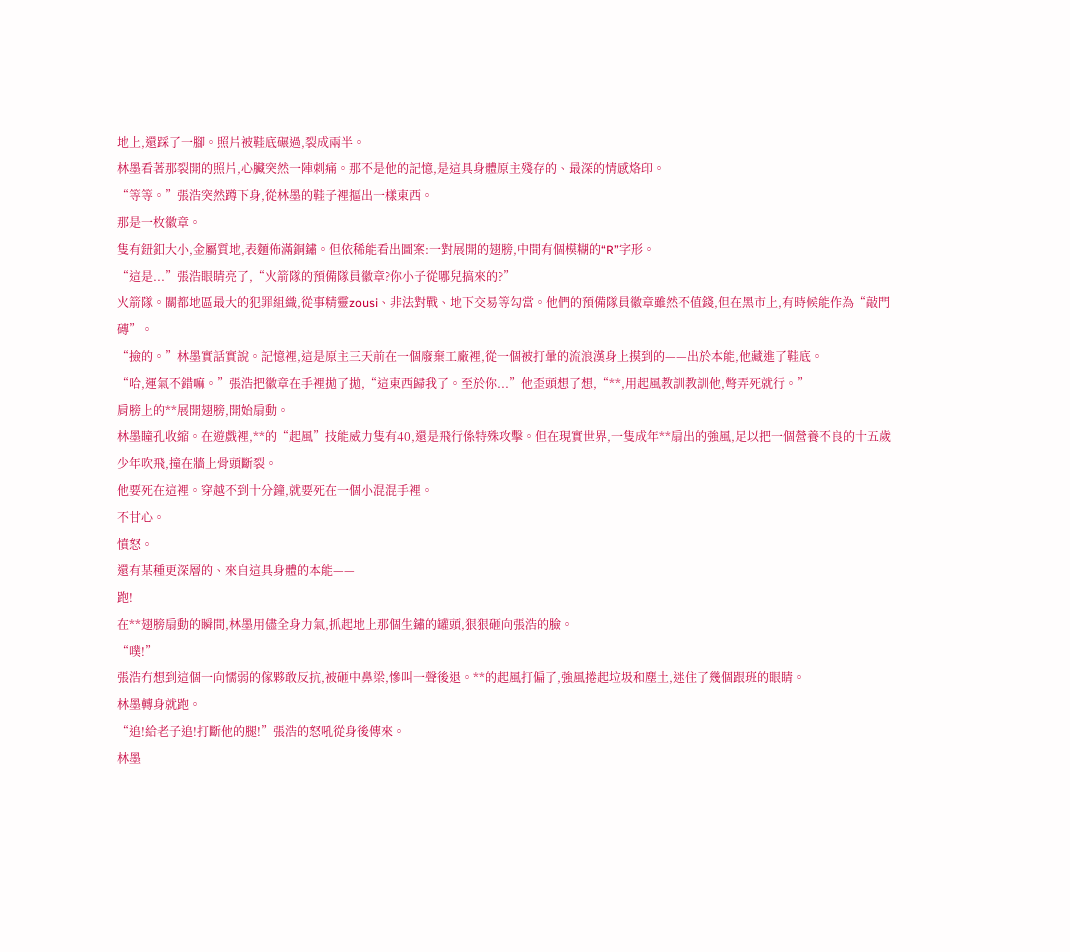地上,還踩了一腳。照片被鞋底碾過,裂成兩半。
林墨看著那裂開的照片,心臟突然一陣刺痛。那不是他的記憶,是這具身體原主殘存的、最深的情感烙印。
“等等。”張浩突然蹲下身,從林墨的鞋子裡摳出一樣東西。
那是一枚徽章。
隻有鈕釦大小,金屬質地,表麵佈滿銅鏽。但依稀能看出圖案:一對展開的翅膀,中間有個模糊的“R”字形。
“這是...”張浩眼睛亮了,“火箭隊的預備隊員徽章?你小子從哪兒搞來的?”
火箭隊。關都地區最大的犯罪組織,從事精靈zousi、非法對戰、地下交易等勾當。他們的預備隊員徽章雖然不值錢,但在黑市上,有時候能作為“敲門磚”。
“撿的。”林墨實話實說。記憶裡,這是原主三天前在一個廢棄工廠裡,從一個被打暈的流浪漢身上摸到的——出於本能,他藏進了鞋底。
“哈,運氣不錯嘛。”張浩把徽章在手裡拋了拋,“這東西歸我了。至於你...”他歪頭想了想,“**,用起風教訓教訓他,彆弄死就行。”
肩膀上的**展開翅膀,開始扇動。
林墨瞳孔收縮。在遊戲裡,**的“起風”技能威力隻有40,還是飛行係特殊攻擊。但在現實世界,一隻成年**扇出的強風,足以把一個營養不良的十五歲少年吹飛,撞在牆上骨頭斷裂。
他要死在這裡。穿越不到十分鐘,就要死在一個小混混手裡。
不甘心。
憤怒。
還有某種更深層的、來自這具身體的本能——
跑!
在**翅膀扇動的瞬間,林墨用儘全身力氣,抓起地上那個生鏽的罐頭,狠狠砸向張浩的臉。
“噗!”
張浩冇想到這個一向懦弱的傢夥敢反抗,被砸中鼻梁,慘叫一聲後退。**的起風打偏了,強風捲起垃圾和塵土,迷住了幾個跟班的眼睛。
林墨轉身就跑。
“追!給老子追!打斷他的腿!”張浩的怒吼從身後傳來。
林墨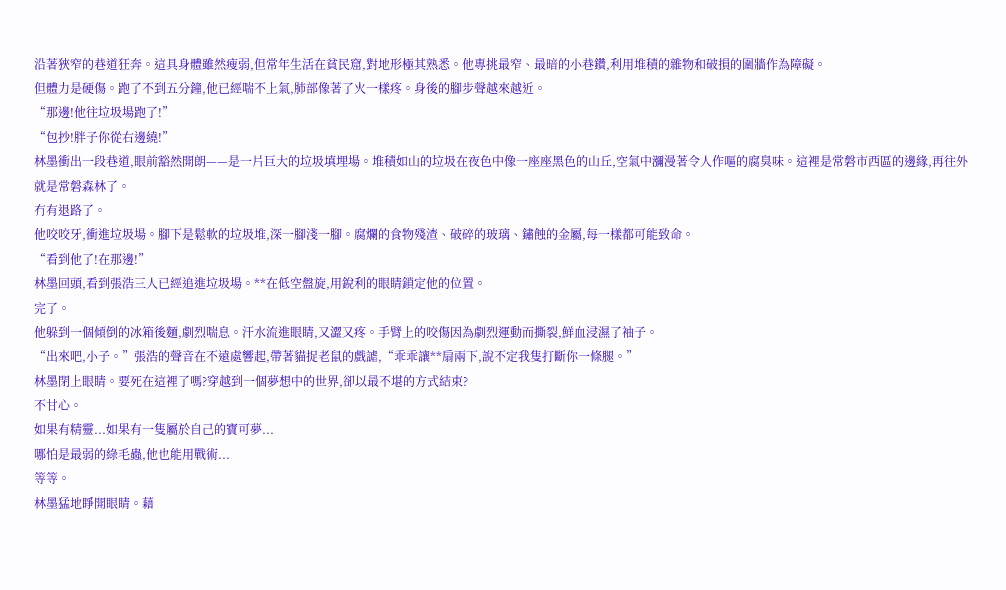沿著狹窄的巷道狂奔。這具身體雖然瘦弱,但常年生活在貧民窟,對地形極其熟悉。他專挑最窄、最暗的小巷鑽,利用堆積的雜物和破損的圍牆作為障礙。
但體力是硬傷。跑了不到五分鐘,他已經喘不上氣,肺部像著了火一樣疼。身後的腳步聲越來越近。
“那邊!他往垃圾場跑了!”
“包抄!胖子你從右邊繞!”
林墨衝出一段巷道,眼前豁然開朗——是一片巨大的垃圾填埋場。堆積如山的垃圾在夜色中像一座座黑色的山丘,空氣中瀰漫著令人作嘔的腐臭味。這裡是常磐市西區的邊緣,再往外就是常磐森林了。
冇有退路了。
他咬咬牙,衝進垃圾場。腳下是鬆軟的垃圾堆,深一腳淺一腳。腐爛的食物殘渣、破碎的玻璃、鏽蝕的金屬,每一樣都可能致命。
“看到他了!在那邊!”
林墨回頭,看到張浩三人已經追進垃圾場。**在低空盤旋,用銳利的眼睛鎖定他的位置。
完了。
他躲到一個傾倒的冰箱後麵,劇烈喘息。汗水流進眼睛,又澀又疼。手臂上的咬傷因為劇烈運動而撕裂,鮮血浸濕了袖子。
“出來吧,小子。”張浩的聲音在不遠處響起,帶著貓捉老鼠的戲謔,“乖乖讓**扇兩下,說不定我隻打斷你一條腿。”
林墨閉上眼睛。要死在這裡了嗎?穿越到一個夢想中的世界,卻以最不堪的方式結束?
不甘心。
如果有精靈...如果有一隻屬於自己的寶可夢...
哪怕是最弱的綠毛蟲,他也能用戰術...
等等。
林墨猛地睜開眼睛。藉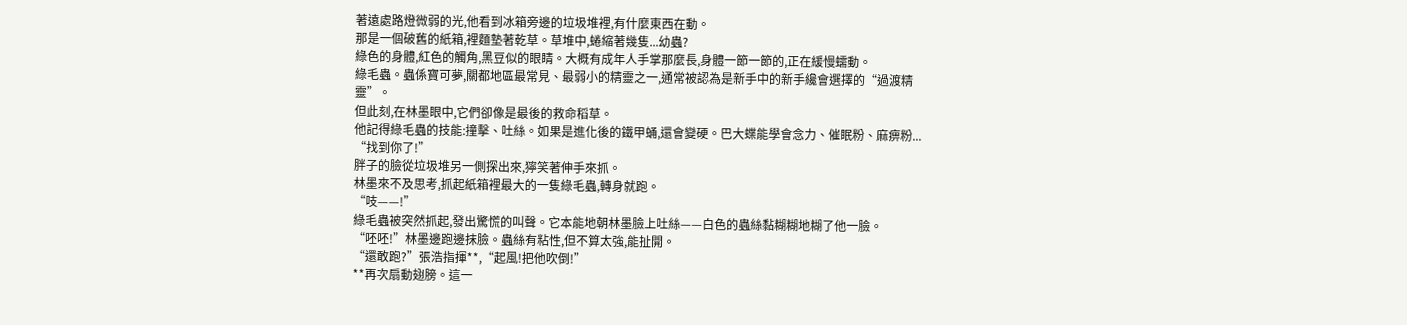著遠處路燈微弱的光,他看到冰箱旁邊的垃圾堆裡,有什麼東西在動。
那是一個破舊的紙箱,裡麵墊著乾草。草堆中,蜷縮著幾隻...幼蟲?
綠色的身體,紅色的觸角,黑豆似的眼睛。大概有成年人手掌那麼長,身體一節一節的,正在緩慢蠕動。
綠毛蟲。蟲係寶可夢,關都地區最常見、最弱小的精靈之一,通常被認為是新手中的新手纔會選擇的“過渡精靈”。
但此刻,在林墨眼中,它們卻像是最後的救命稻草。
他記得綠毛蟲的技能:撞擊、吐絲。如果是進化後的鐵甲蛹,還會變硬。巴大蝶能學會念力、催眠粉、麻痹粉...
“找到你了!”
胖子的臉從垃圾堆另一側探出來,獰笑著伸手來抓。
林墨來不及思考,抓起紙箱裡最大的一隻綠毛蟲,轉身就跑。
“吱——!”
綠毛蟲被突然抓起,發出驚慌的叫聲。它本能地朝林墨臉上吐絲——白色的蟲絲黏糊糊地糊了他一臉。
“呸呸!”林墨邊跑邊抹臉。蟲絲有粘性,但不算太強,能扯開。
“還敢跑?”張浩指揮**,“起風!把他吹倒!”
**再次扇動翅膀。這一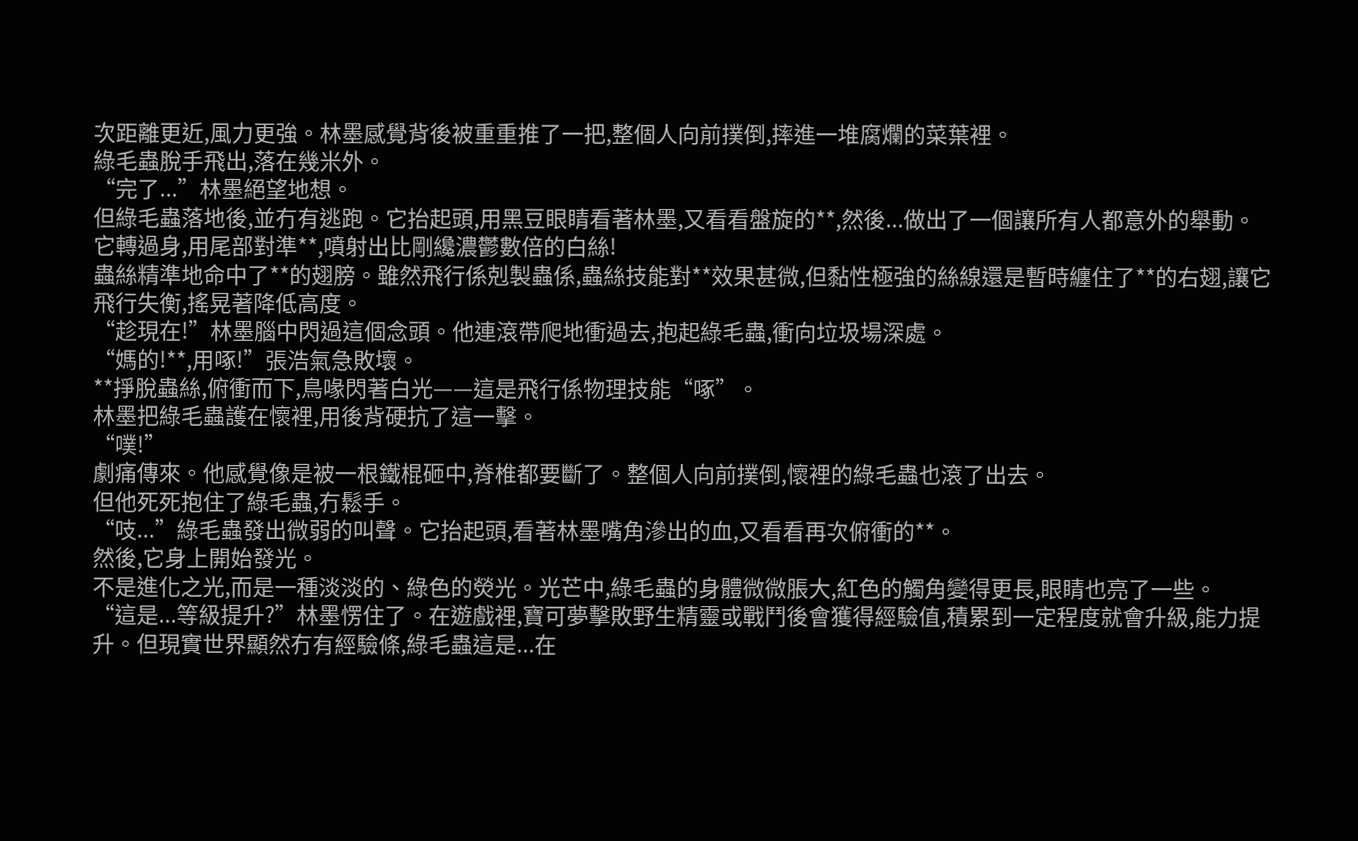次距離更近,風力更強。林墨感覺背後被重重推了一把,整個人向前撲倒,摔進一堆腐爛的菜葉裡。
綠毛蟲脫手飛出,落在幾米外。
“完了...”林墨絕望地想。
但綠毛蟲落地後,並冇有逃跑。它抬起頭,用黑豆眼睛看著林墨,又看看盤旋的**,然後...做出了一個讓所有人都意外的舉動。
它轉過身,用尾部對準**,噴射出比剛纔濃鬱數倍的白絲!
蟲絲精準地命中了**的翅膀。雖然飛行係剋製蟲係,蟲絲技能對**效果甚微,但黏性極強的絲線還是暫時纏住了**的右翅,讓它飛行失衡,搖晃著降低高度。
“趁現在!”林墨腦中閃過這個念頭。他連滾帶爬地衝過去,抱起綠毛蟲,衝向垃圾場深處。
“媽的!**,用啄!”張浩氣急敗壞。
**掙脫蟲絲,俯衝而下,鳥喙閃著白光——這是飛行係物理技能“啄”。
林墨把綠毛蟲護在懷裡,用後背硬抗了這一擊。
“噗!”
劇痛傳來。他感覺像是被一根鐵棍砸中,脊椎都要斷了。整個人向前撲倒,懷裡的綠毛蟲也滾了出去。
但他死死抱住了綠毛蟲,冇鬆手。
“吱...”綠毛蟲發出微弱的叫聲。它抬起頭,看著林墨嘴角滲出的血,又看看再次俯衝的**。
然後,它身上開始發光。
不是進化之光,而是一種淡淡的、綠色的熒光。光芒中,綠毛蟲的身體微微脹大,紅色的觸角變得更長,眼睛也亮了一些。
“這是...等級提升?”林墨愣住了。在遊戲裡,寶可夢擊敗野生精靈或戰鬥後會獲得經驗值,積累到一定程度就會升級,能力提升。但現實世界顯然冇有經驗條,綠毛蟲這是...在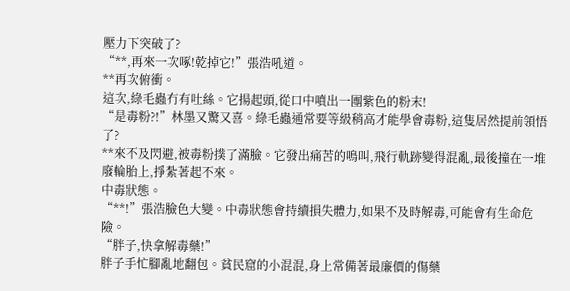壓力下突破了?
“**,再來一次啄!乾掉它!”張浩吼道。
**再次俯衝。
這次,綠毛蟲冇有吐絲。它揚起頭,從口中噴出一團紫色的粉末!
“是毒粉?!”林墨又驚又喜。綠毛蟲通常要等級稍高才能學會毒粉,這隻居然提前領悟了?
**來不及閃避,被毒粉撲了滿臉。它發出痛苦的鳴叫,飛行軌跡變得混亂,最後撞在一堆廢輪胎上,掙紮著起不來。
中毒狀態。
“**!”張浩臉色大變。中毒狀態會持續損失體力,如果不及時解毒,可能會有生命危險。
“胖子,快拿解毒藥!”
胖子手忙腳亂地翻包。貧民窟的小混混,身上常備著最廉價的傷藥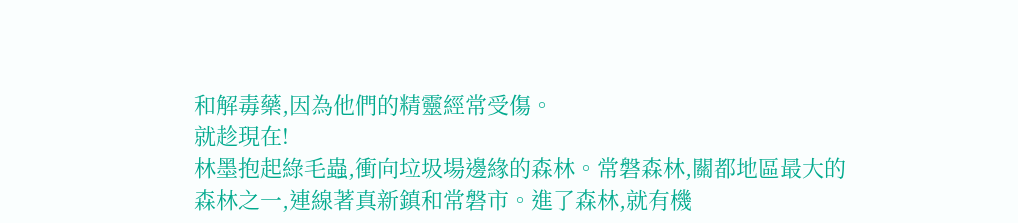和解毒藥,因為他們的精靈經常受傷。
就趁現在!
林墨抱起綠毛蟲,衝向垃圾場邊緣的森林。常磐森林,關都地區最大的森林之一,連線著真新鎮和常磐市。進了森林,就有機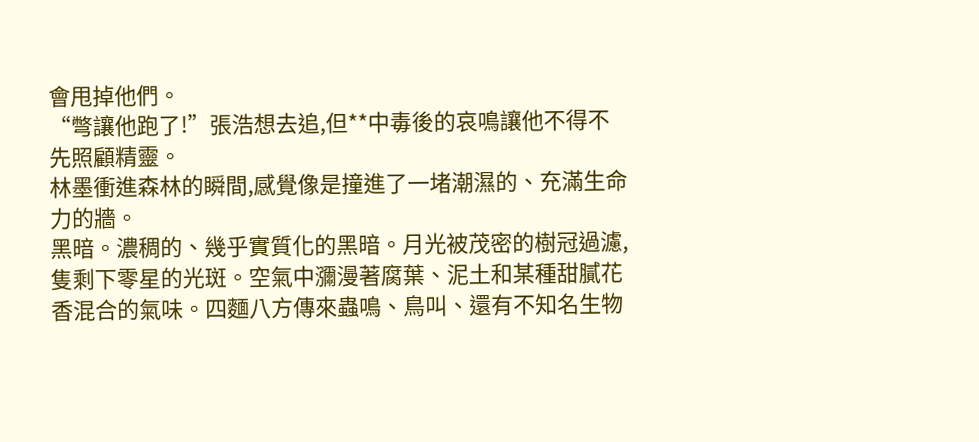會甩掉他們。
“彆讓他跑了!”張浩想去追,但**中毒後的哀鳴讓他不得不先照顧精靈。
林墨衝進森林的瞬間,感覺像是撞進了一堵潮濕的、充滿生命力的牆。
黑暗。濃稠的、幾乎實質化的黑暗。月光被茂密的樹冠過濾,隻剩下零星的光斑。空氣中瀰漫著腐葉、泥土和某種甜膩花香混合的氣味。四麵八方傳來蟲鳴、鳥叫、還有不知名生物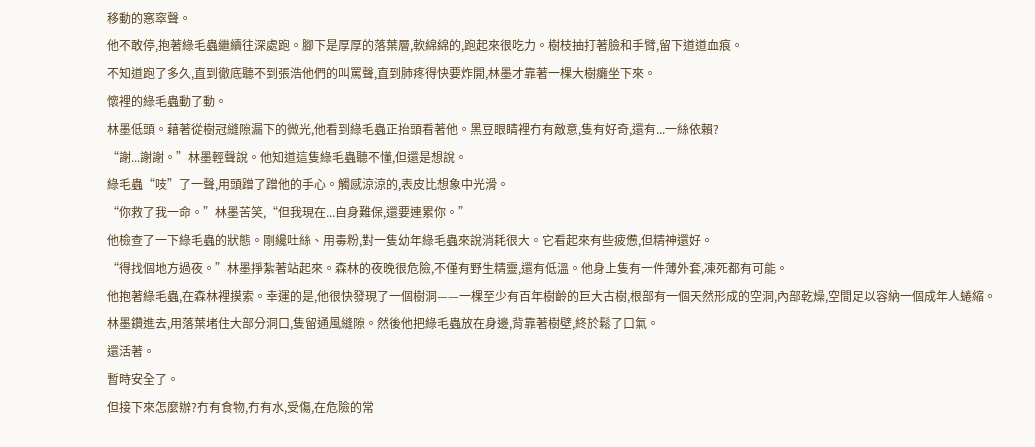移動的窸窣聲。
他不敢停,抱著綠毛蟲繼續往深處跑。腳下是厚厚的落葉層,軟綿綿的,跑起來很吃力。樹枝抽打著臉和手臂,留下道道血痕。
不知道跑了多久,直到徹底聽不到張浩他們的叫罵聲,直到肺疼得快要炸開,林墨才靠著一棵大樹癱坐下來。
懷裡的綠毛蟲動了動。
林墨低頭。藉著從樹冠縫隙漏下的微光,他看到綠毛蟲正抬頭看著他。黑豆眼睛裡冇有敵意,隻有好奇,還有...一絲依賴?
“謝...謝謝。”林墨輕聲說。他知道這隻綠毛蟲聽不懂,但還是想說。
綠毛蟲“吱”了一聲,用頭蹭了蹭他的手心。觸感涼涼的,表皮比想象中光滑。
“你救了我一命。”林墨苦笑,“但我現在...自身難保,還要連累你。”
他檢查了一下綠毛蟲的狀態。剛纔吐絲、用毒粉,對一隻幼年綠毛蟲來說消耗很大。它看起來有些疲憊,但精神還好。
“得找個地方過夜。”林墨掙紮著站起來。森林的夜晚很危險,不僅有野生精靈,還有低溫。他身上隻有一件薄外套,凍死都有可能。
他抱著綠毛蟲,在森林裡摸索。幸運的是,他很快發現了一個樹洞——一棵至少有百年樹齡的巨大古樹,根部有一個天然形成的空洞,內部乾燥,空間足以容納一個成年人蜷縮。
林墨鑽進去,用落葉堵住大部分洞口,隻留通風縫隙。然後他把綠毛蟲放在身邊,背靠著樹壁,終於鬆了口氣。
還活著。
暫時安全了。
但接下來怎麼辦?冇有食物,冇有水,受傷,在危險的常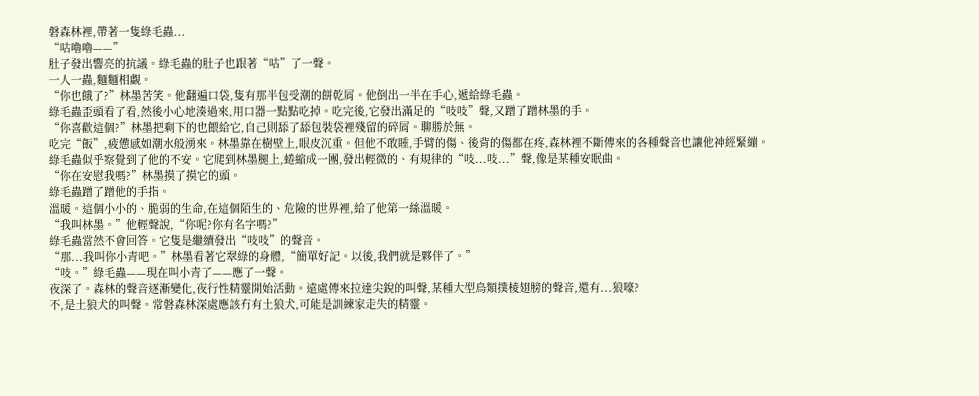磐森林裡,帶著一隻綠毛蟲...
“咕嚕嚕——”
肚子發出響亮的抗議。綠毛蟲的肚子也跟著“咕”了一聲。
一人一蟲,麵麵相覷。
“你也餓了?”林墨苦笑。他翻遍口袋,隻有那半包受潮的餅乾屑。他倒出一半在手心,遞給綠毛蟲。
綠毛蟲歪頭看了看,然後小心地湊過來,用口器一點點吃掉。吃完後,它發出滿足的“吱吱”聲,又蹭了蹭林墨的手。
“你喜歡這個?”林墨把剩下的也餵給它,自己則舔了舔包裝袋裡殘留的碎屑。聊勝於無。
吃完“飯”,疲憊感如潮水般湧來。林墨靠在樹壁上,眼皮沉重。但他不敢睡,手臂的傷、後背的傷都在疼,森林裡不斷傳來的各種聲音也讓他神經緊繃。
綠毛蟲似乎察覺到了他的不安。它爬到林墨腿上,蜷縮成一團,發出輕微的、有規律的“吱...吱...”聲,像是某種安眠曲。
“你在安慰我嗎?”林墨摸了摸它的頭。
綠毛蟲蹭了蹭他的手指。
溫暖。這個小小的、脆弱的生命,在這個陌生的、危險的世界裡,給了他第一絲溫暖。
“我叫林墨。”他輕聲說,“你呢?你有名字嗎?”
綠毛蟲當然不會回答。它隻是繼續發出“吱吱”的聲音。
“那...我叫你小青吧。”林墨看著它翠綠的身體,“簡單好記。以後,我們就是夥伴了。”
“吱。”綠毛蟲——現在叫小青了——應了一聲。
夜深了。森林的聲音逐漸變化,夜行性精靈開始活動。遠處傳來拉達尖銳的叫聲,某種大型鳥類撲棱翅膀的聲音,還有...狼嚎?
不,是土狼犬的叫聲。常磐森林深處應該冇有土狼犬,可能是訓練家走失的精靈。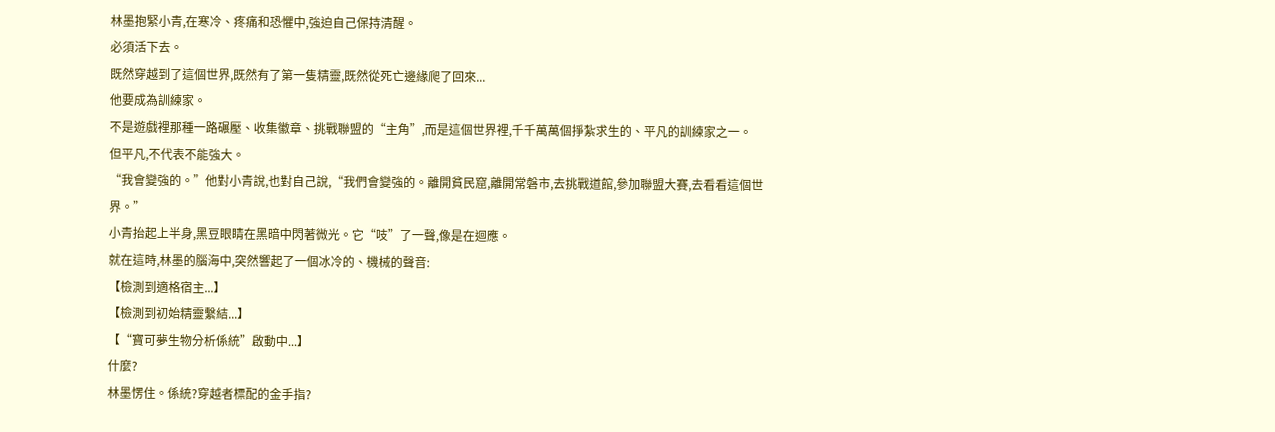林墨抱緊小青,在寒冷、疼痛和恐懼中,強迫自己保持清醒。
必須活下去。
既然穿越到了這個世界,既然有了第一隻精靈,既然從死亡邊緣爬了回來...
他要成為訓練家。
不是遊戲裡那種一路碾壓、收集徽章、挑戰聯盟的“主角”,而是這個世界裡,千千萬萬個掙紮求生的、平凡的訓練家之一。
但平凡,不代表不能強大。
“我會變強的。”他對小青說,也對自己說,“我們會變強的。離開貧民窟,離開常磐市,去挑戰道館,參加聯盟大賽,去看看這個世界。”
小青抬起上半身,黑豆眼睛在黑暗中閃著微光。它“吱”了一聲,像是在迴應。
就在這時,林墨的腦海中,突然響起了一個冰冷的、機械的聲音:
【檢測到適格宿主...】
【檢測到初始精靈繫結...】
【“寶可夢生物分析係統”啟動中...】
什麼?
林墨愣住。係統?穿越者標配的金手指?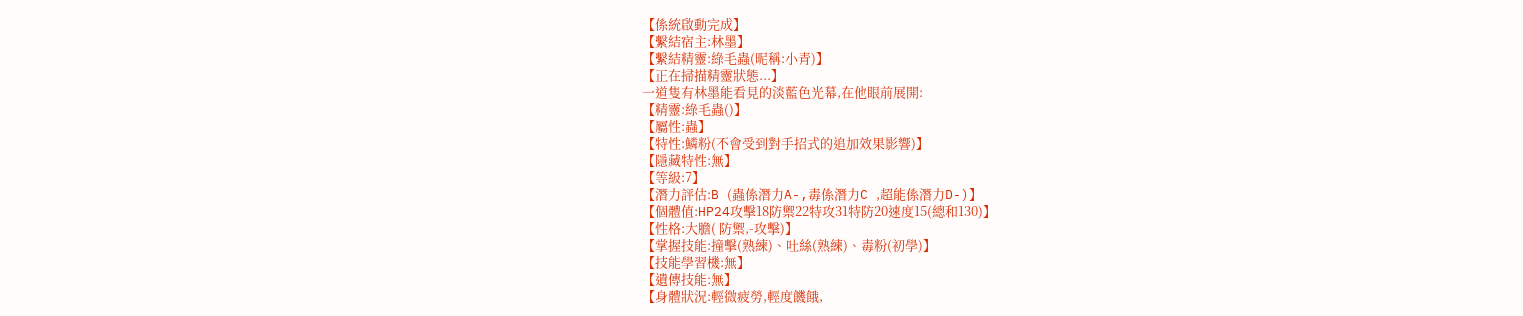【係統啟動完成】
【繫結宿主:林墨】
【繫結精靈:綠毛蟲(昵稱:小青)】
【正在掃描精靈狀態...】
一道隻有林墨能看見的淡藍色光幕,在他眼前展開:
【精靈:綠毛蟲()】
【屬性:蟲】
【特性:鱗粉(不會受到對手招式的追加效果影響)】
【隱藏特性:無】
【等級:7】
【潛力評估:B (蟲係潛力A-,毒係潛力C ,超能係潛力D-)】
【個體值:HP24攻擊18防禦22特攻31特防20速度15(總和130)】
【性格:大膽( 防禦,-攻擊)】
【掌握技能:撞擊(熟練)、吐絲(熟練)、毒粉(初學)】
【技能學習機:無】
【遺傳技能:無】
【身體狀況:輕微疲勞,輕度饑餓,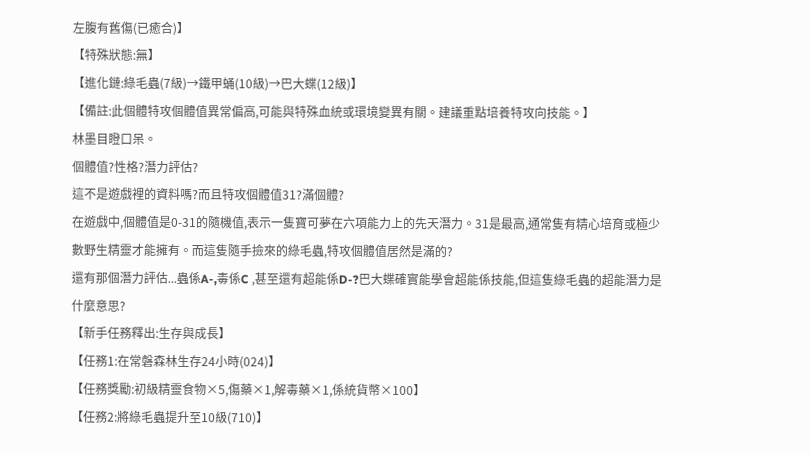左腹有舊傷(已癒合)】
【特殊狀態:無】
【進化鏈:綠毛蟲(7級)→鐵甲蛹(10級)→巴大蝶(12級)】
【備註:此個體特攻個體值異常偏高,可能與特殊血統或環境變異有關。建議重點培養特攻向技能。】
林墨目瞪口呆。
個體值?性格?潛力評估?
這不是遊戲裡的資料嗎?而且特攻個體值31?滿個體?
在遊戲中,個體值是0-31的隨機值,表示一隻寶可夢在六項能力上的先天潛力。31是最高,通常隻有精心培育或極少數野生精靈才能擁有。而這隻隨手撿來的綠毛蟲,特攻個體值居然是滿的?
還有那個潛力評估...蟲係A-,毒係C ,甚至還有超能係D-?巴大蝶確實能學會超能係技能,但這隻綠毛蟲的超能潛力是什麼意思?
【新手任務釋出:生存與成長】
【任務1:在常磐森林生存24小時(024)】
【任務獎勵:初級精靈食物×5,傷藥×1,解毒藥×1,係統貨幣×100】
【任務2:將綠毛蟲提升至10級(710)】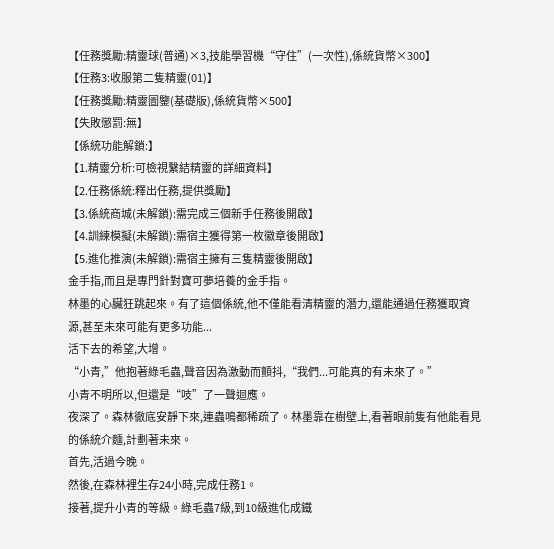【任務獎勵:精靈球(普通)×3,技能學習機“守住”(一次性),係統貨幣×300】
【任務3:收服第二隻精靈(01)】
【任務獎勵:精靈圖鑒(基礎版),係統貨幣×500】
【失敗懲罰:無】
【係統功能解鎖:】
【1.精靈分析:可檢視繫結精靈的詳細資料】
【2.任務係統:釋出任務,提供獎勵】
【3.係統商城(未解鎖):需完成三個新手任務後開啟】
【4.訓練模擬(未解鎖):需宿主獲得第一枚徽章後開啟】
【5.進化推演(未解鎖):需宿主擁有三隻精靈後開啟】
金手指,而且是專門針對寶可夢培養的金手指。
林墨的心臟狂跳起來。有了這個係統,他不僅能看清精靈的潛力,還能通過任務獲取資源,甚至未來可能有更多功能...
活下去的希望,大增。
“小青,”他抱著綠毛蟲,聲音因為激動而顫抖,“我們...可能真的有未來了。”
小青不明所以,但還是“吱”了一聲迴應。
夜深了。森林徹底安靜下來,連蟲鳴都稀疏了。林墨靠在樹壁上,看著眼前隻有他能看見的係統介麵,計劃著未來。
首先,活過今晚。
然後,在森林裡生存24小時,完成任務1。
接著,提升小青的等級。綠毛蟲7級,到10級進化成鐵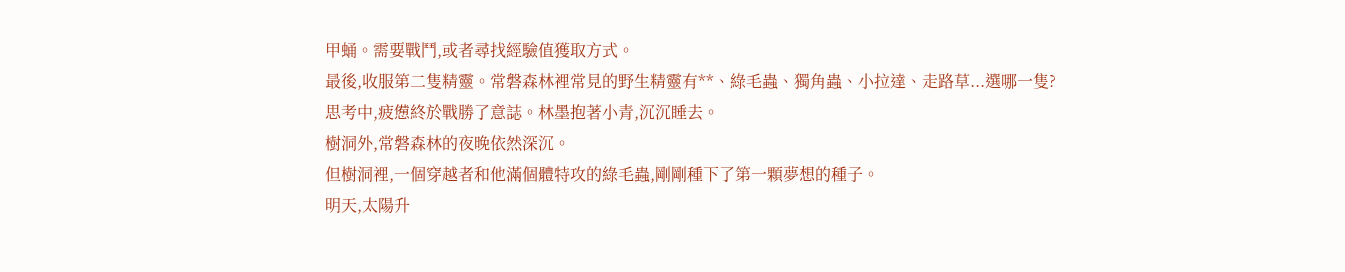甲蛹。需要戰鬥,或者尋找經驗值獲取方式。
最後,收服第二隻精靈。常磐森林裡常見的野生精靈有**、綠毛蟲、獨角蟲、小拉達、走路草...選哪一隻?
思考中,疲憊終於戰勝了意誌。林墨抱著小青,沉沉睡去。
樹洞外,常磐森林的夜晚依然深沉。
但樹洞裡,一個穿越者和他滿個體特攻的綠毛蟲,剛剛種下了第一顆夢想的種子。
明天,太陽升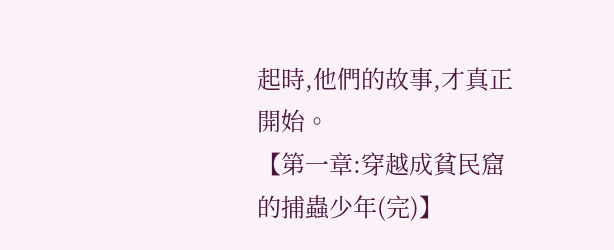起時,他們的故事,才真正開始。
【第一章:穿越成貧民窟的捕蟲少年(完)】